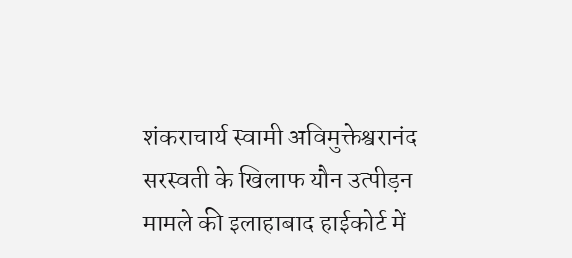शंकराचार्य स्वामी अविमुक्तेश्वरानंद सरस्वती के खिलाफ यौन उत्पीड़न मामले की इलाहाबाद हाईकोर्ट में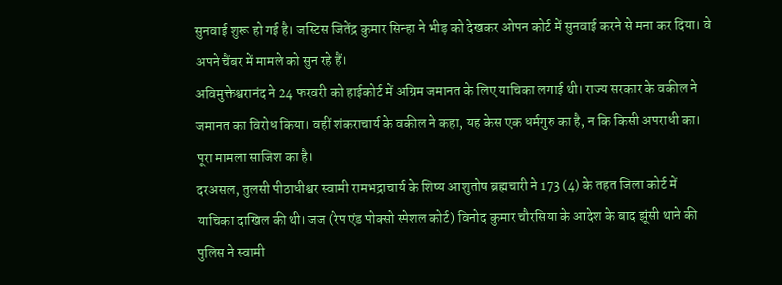सुनवाई शुरू हो गई है। जस्टिस जितेंद्र कुमार सिन्हा ने भीड़ को देखकर ओपन कोर्ट में सुनवाई करने से मना कर दिया। वे अपने चैंबर में मामले को सुन रहे हैं।
अविमुक्तेश्वरानंद ने 24 फरवरी को हाईकोर्ट में अग्रिम जमानत के लिए याचिका लगाई थी। राज्य सरकार के वकील ने जमानत का विरोध किया। वहीं शंकराचार्य के वकील ने कहा, यह केस एक धर्मगुरु का है, न कि किसी अपराधी का। पूरा मामला साजिश का है।
दरअसल, तुलसी पीठाधीश्वर स्वामी रामभद्राचार्य के शिष्य आशुतोष ब्रह्मचारी ने 173 (4) के तहत जिला कोर्ट में याचिका दाखिल की थी। जज (रेप एंड पोक्सो स्पेशल कोर्ट) विनोद कुमार चौरसिया के आदेश के बाद झूंसी थाने की पुलिस ने स्वामी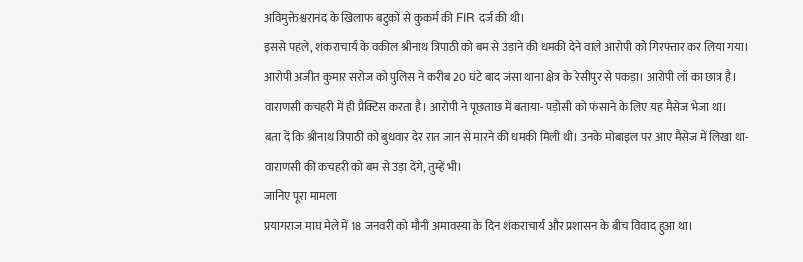अविमुक्तेश्वरानंद के खिलाफ बटुकों से कुकर्म की FIR दर्ज की थी।
इससे पहले, शंकराचार्य के वकील श्रीनाथ त्रिपाठी को बम से उड़ाने की धमकी देने वाले आरोपी को गिरफ्तार कर लिया गया। आरोपी अजीत कुमार सरोज को पुलिस ने करीब 20 घंटे बाद जंसा थाना क्षेत्र के रेसीपुर से पकड़ा। आरोपी लॉ का छात्र है। वाराणसी कचहरी में ही प्रैक्टिस करता है। आरोपी ने पूछताछ में बताया- पड़ोसी को फंसाने के लिए यह मैसेज भेजा था।
बता दें कि श्रीनाथ त्रिपाठी को बुधवार देर रात जान से मारने की धमकी मिली थी। उनके मोबाइल पर आए मैसेज में लिखा था- वाराणसी की कचहरी को बम से उड़ा देंगे, तुम्हें भी।
जानिए पूरा मामला
प्रयागराज माघ मेले में 18 जनवरी को मौनी अमावस्या के दिन शंकराचार्य और प्रशासन के बीच विवाद हुआ था।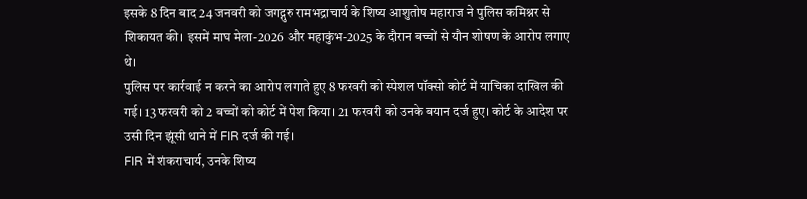इसके 8 दिन बाद 24 जनवरी को जगद्गुरु रामभद्राचार्य के शिष्य आशुतोष महाराज ने पुलिस कमिश्नर से शिकायत की। इसमें माघ मेला-2026 और महाकुंभ-2025 के दौरान बच्चों से यौन शोषण के आरोप लगाए थे।
पुलिस पर कार्रवाई न करने का आरोप लगाते हुए 8 फरवरी को स्पेशल पॉक्सो कोर्ट में याचिका दाखिल की गई। 13 फरवरी को 2 बच्चों को कोर्ट में पेश किया। 21 फरवरी को उनके बयान दर्ज हुए। कोर्ट के आदेश पर उसी दिन झूंसी थाने में FIR दर्ज की गई।
FIR में शंकराचार्य, उनके शिष्य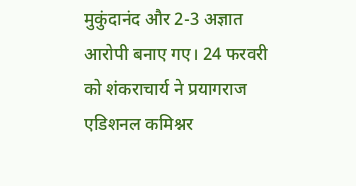मुकुंदानंद और 2-3 अज्ञात आरोपी बनाए गए। 24 फरवरी को शंकराचार्य ने प्रयागराज एडिशनल कमिश्नर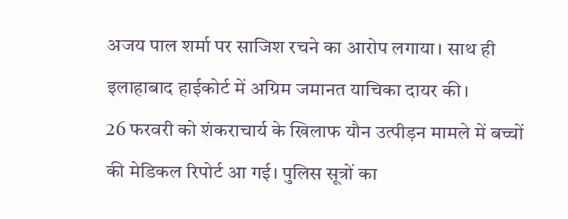अजय पाल शर्मा पर साजिश रचने का आरोप लगाया। साथ ही इलाहाबाद हाईकोर्ट में अग्रिम जमानत याचिका दायर की।
26 फरवरी को शंकराचार्य के खिलाफ यौन उत्पीड़न मामले में बच्चों की मेडिकल रिपोर्ट आ गई। पुलिस सूत्रों का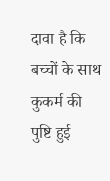दावा है कि बच्चों के साथ कुकर्म की पुष्टि हुई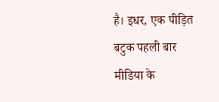है। इधर, एक पीड़ित बटुक पहली बार मीडिया के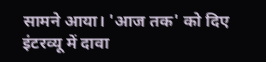सामने आया। 'आज तक' को दिए इंटरव्यू में दावा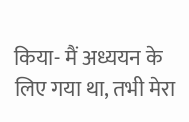किया- मैं अध्ययन के लिए गया था, तभी मेरा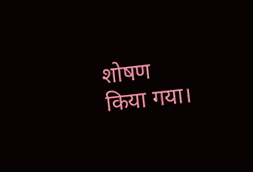शोषण किया गया।